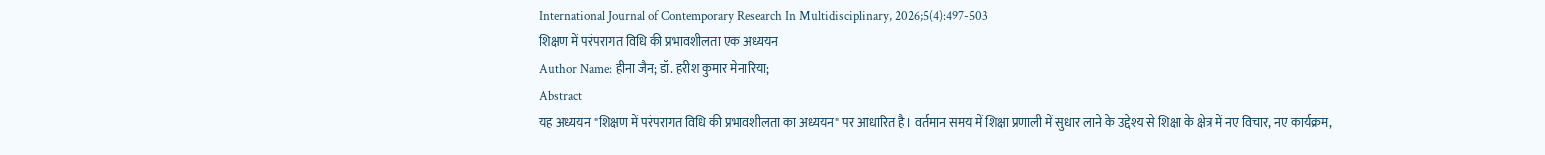International Journal of Contemporary Research In Multidisciplinary, 2026;5(4):497-503
शिक्षण में परंपरागत विधि की प्रभावशीलता एक अध्ययन
Author Name: हीना जैन; डॉ. हरीश कुमार मेनारिया;
Abstract
यह अध्ययन "शिक्षण में परंपरागत विधि की प्रभावशीलता का अध्ययन" पर आधारित है। वर्तमान समय में शिक्षा प्रणाली में सुधार लाने के उद्देश्य से शिक्षा के क्षेत्र में नए विचार, नए कार्यक्रम,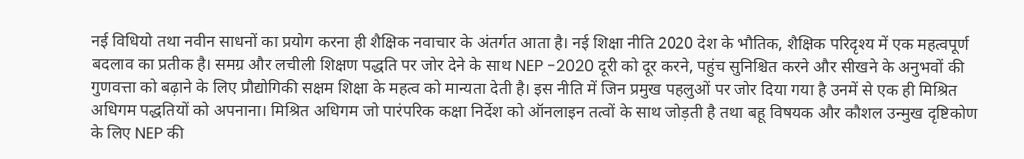नई विधियो तथा नवीन साधनों का प्रयोग करना ही शैक्षिक नवाचार के अंतर्गत आता है। नई शिक्षा नीति 2020 देश के भौतिक, शैक्षिक परिदृश्य में एक महत्वपूर्ण बदलाव का प्रतीक है। समग्र और लचीली शिक्षण पद्धति पर जोर देने के साथ NEP -2020 दूरी को दूर करने, पहुंच सुनिश्चित करने और सीखने के अनुभवों की गुणवत्ता को बढ़ाने के लिए प्रौद्योगिकी सक्षम शिक्षा के महत्व को मान्यता देती है। इस नीति में जिन प्रमुख पहलुओं पर जोर दिया गया है उनमें से एक ही मिश्रित अधिगम पद्धतियों को अपनाना। मिश्रित अधिगम जो पारंपरिक कक्षा निर्देश को ऑनलाइन तत्वों के साथ जोड़ती है तथा बहू विषयक और कौशल उन्मुख दृष्टिकोण के लिए NEP की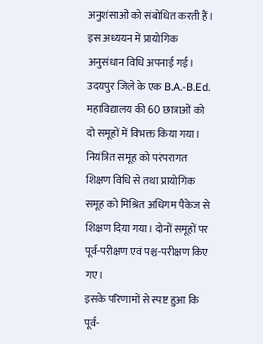अनुशंसाओं को संबोधित करती हैं। इस अध्ययन में प्रायोगिक अनुसंधान विधि अपनाई गई। उदयपुर जिले के एक B.A.-B.Ed. महाविद्यालय की 60 छात्राओं को दो समूहों में विभक्त किया गया। नियंत्रित समूह को परंपरागत शिक्षण विधि से तथा प्रायोगिक समूह को मिश्रित अधिगम पैकेज से शिक्षण दिया गया। दोनों समूहों पर पूर्व-परीक्षण एवं पश्च-परीक्षण किए गए।
इसके परिणामों से स्पष्ट हुआ कि पूर्व-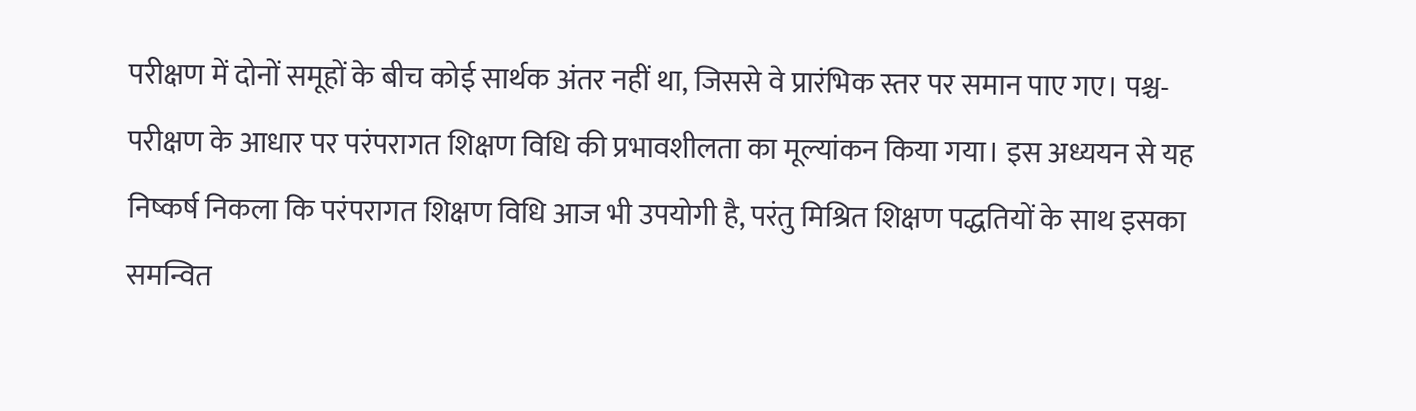परीक्षण में दोनों समूहों के बीच कोई सार्थक अंतर नहीं था, जिससे वे प्रारंभिक स्तर पर समान पाए गए। पश्च-परीक्षण के आधार पर परंपरागत शिक्षण विधि की प्रभावशीलता का मूल्यांकन किया गया। इस अध्ययन से यह निष्कर्ष निकला कि परंपरागत शिक्षण विधि आज भी उपयोगी है, परंतु मिश्रित शिक्षण पद्धतियों के साथ इसका समन्वित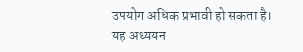उपयोग अधिक प्रभावी हो सकता है। यह अध्ययन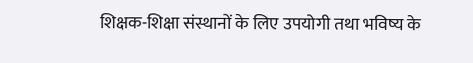शिक्षक-शिक्षा संस्थानों के लिए उपयोगी तथा भविष्य के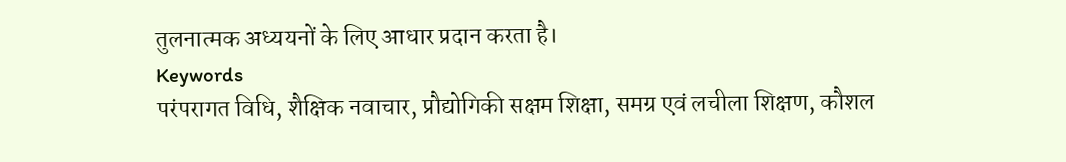तुलनात्मक अध्ययनों के लिए आधार प्रदान करता है।
Keywords
परंपरागत विधि, शैक्षिक नवाचार, प्रौद्योगिकी सक्षम शिक्षा, समग्र एवं लचीला शिक्षण, कौशल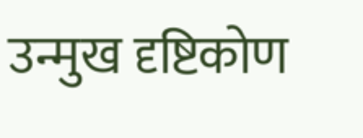उन्मुख दृष्टिकोण